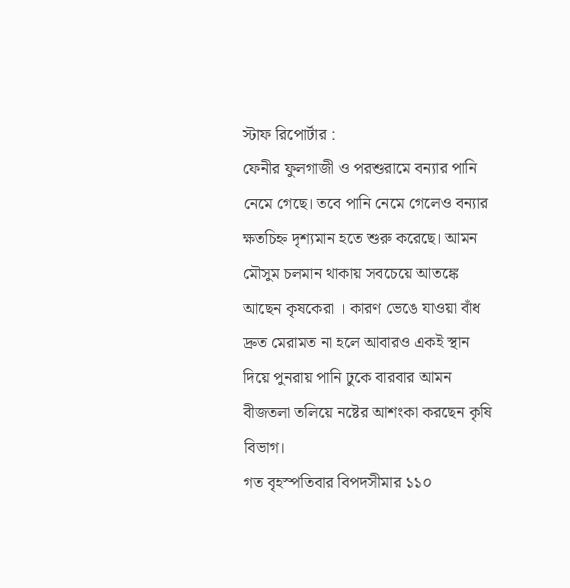স্টাফ রিপোর্টার :
ফেনীর ফুলগাজী ও পরশুরামে বন্যার পানি নেমে গেছে। তবে পানি নেমে গেলেও বন্যার ক্ষতচিহ্ন দৃশ্যমান হতে শুরু করেছে। আমন মৌসুম চলমান থাকায় সবচেয়ে আতঙ্কে আছেন কৃষকেরা । কারণ ভেঙে যাওয়া বাঁধ দ্রুত মেরামত না হলে আবারও একই স্থান দিয়ে পুনরায় পানি ঢুকে বারবার আমন বীজতলা তলিয়ে নষ্টের আশংকা করছেন কৃষি বিভাগ।
গত বৃহস্পতিবার বিপদসীমার ১১০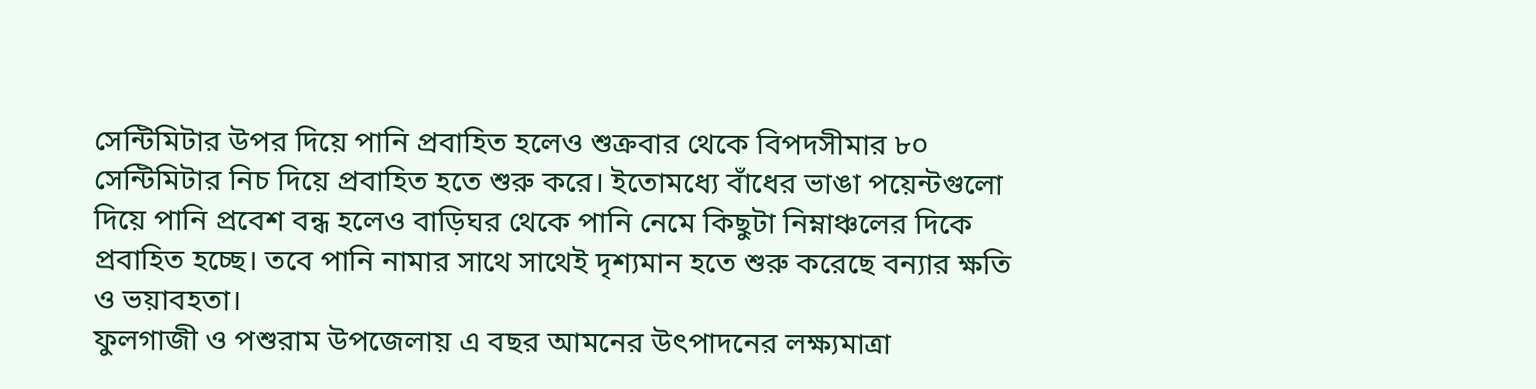সেন্টিমিটার উপর দিয়ে পানি প্রবাহিত হলেও শুক্রবার থেকে বিপদসীমার ৮০ সেন্টিমিটার নিচ দিয়ে প্রবাহিত হতে শুরু করে। ইতোমধ্যে বাঁধের ভাঙা পয়েন্টগুলো দিয়ে পানি প্রবেশ বন্ধ হলেও বাড়িঘর থেকে পানি নেমে কিছুটা নিম্নাঞ্চলের দিকে প্রবাহিত হচ্ছে। তবে পানি নামার সাথে সাথেই দৃশ্যমান হতে শুরু করেছে বন্যার ক্ষতি ও ভয়াবহতা।
ফুলগাজী ও পশুরাম উপজেলায় এ বছর আমনের উৎপাদনের লক্ষ্যমাত্রা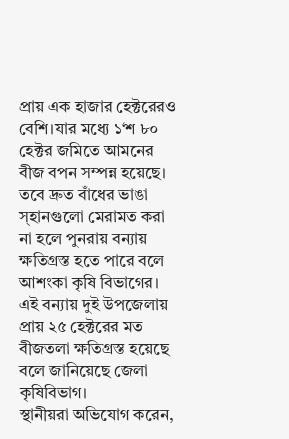প্রায় এক হাজার হেক্টরেরও বেশি।যার মধ্যে ১‘শ ৮০ হেক্টর জমিতে আমনের বীজ বপন সম্পন্ন হয়েছে। তবে দ্রুত বাঁধের ভাঙা স্হানগুলো মেরামত করা না হলে পুনরায় বন্যায় ক্ষতিগ্রস্ত হতে পারে বলে আশংকা কৃষি বিভাগের।
এই বন্যায় দুই উপজেলায় প্রায় ২৫ হেক্টরের মত বীজতলা ক্ষতিগ্রস্ত হয়েছে বলে জানিয়েছে জেলা কৃষিবিভাগ।
স্থানীয়রা অভিযোগ করেন,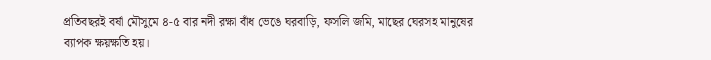প্রতিবছরই বর্ষা মৌসুমে ৪-৫ বার নদী রক্ষা বাঁধ ভেঙে ঘরবাড়ি, ফসলি জমি, মাছের ঘেরসহ মানুষের ব্যাপক ক্ষয়ক্ষতি হয়।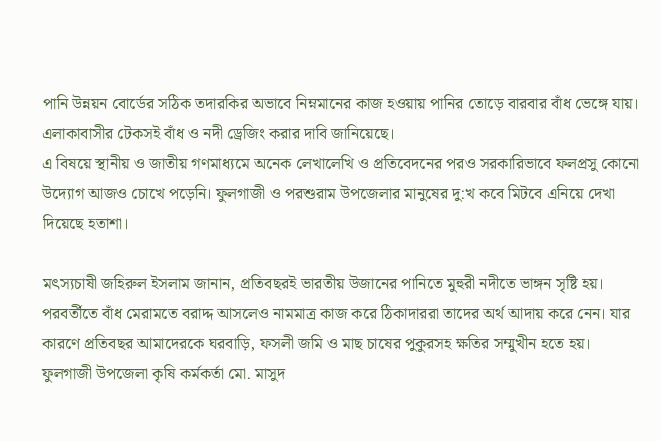পানি উন্নয়ন বোর্ডের সঠিক তদারকির অভাবে নিম্নমানের কাজ হওয়ায় পানির তোড়ে বারবার বাঁধ ভেঙ্গে যায়। এলাকাবাসীর টেকসই বাঁধ ও নদী ড্রেজিং করার দাবি জানিয়েছে।
এ বিষয়ে স্থানীয় ও জাতীয় গণমাধ্যমে অনেক লেখালেখি ও প্রতিবেদনের পরও সরকারিভাবে ফলপ্রসু কোনো উদ্যোগ আজও চোখে পড়েনি। ফুলগাজী ও পরশুরাম উপজেলার মানুষের দু:খ কবে মিটবে এনিয়ে দেখা দিয়েছে হতাশা।

মৎস্যচাষী জহিরুল ইসলাম জানান, প্রতিবছরই ভারতীয় উজানের পানিতে মুহুরী নদীতে ভাঙ্গন সৃষ্টি হয়। পরবর্তীতে বাঁধ মেরামতে বরাদ্দ আসলেও নামমাত্র কাজ করে ঠিকাদাররা তাদের অর্থ আদায় করে নেন। যার কারণে প্রতিবছর আমাদেরকে ঘরবাড়ি, ফসলী জমি ও মাছ চাষের পুকুরসহ ক্ষতির সম্মুখীন হতে হয়।
ফুলগাজী উপজেলা কৃষি কর্মকর্তা মো. মাসুদ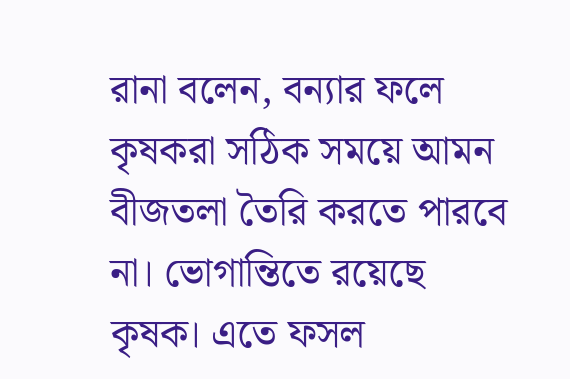রানা বলেন, বন্যার ফলে কৃষকরা সঠিক সময়ে আমন বীজতলা তৈরি করতে পারবে না। ভোগান্তিতে রয়েছে কৃষক। এতে ফসল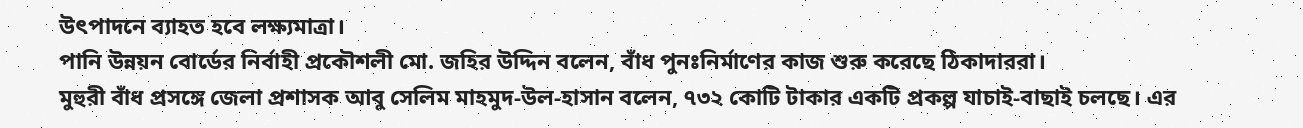উৎপাদনে ব্যাহত হবে লক্ষ্যমাত্রা।
পানি উন্নয়ন বোর্ডের নির্বাহী প্রকৌশলী মো. জহির উদ্দিন বলেন, বাঁধ পুনঃনির্মাণের কাজ শুরু করেছে ঠিকাদাররা।
মুহুরী বাঁধ প্রসঙ্গে জেলা প্রশাসক আবু সেলিম মাহমুদ-উল-হাসান বলেন, ৭৩২ কোটি টাকার একটি প্রকল্প যাচাই-বাছাই চলছে। এর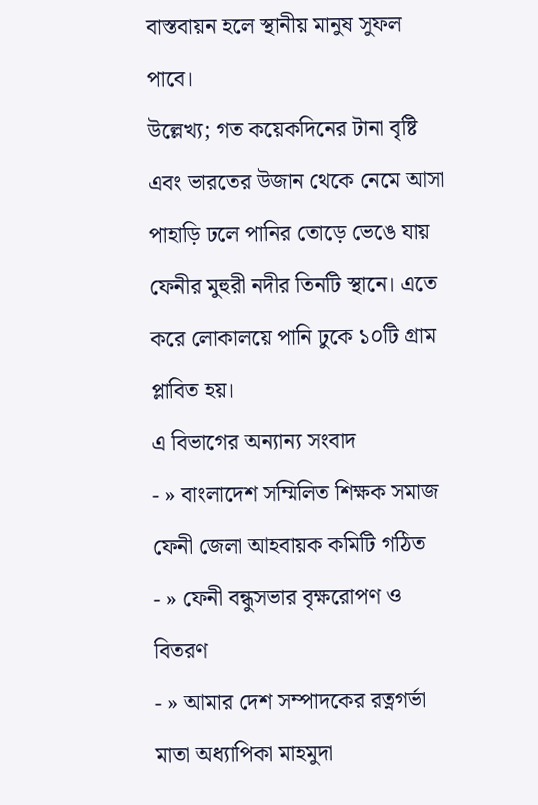বাস্তবায়ন হলে স্থানীয় মানুষ সুফল পাবে।
উল্লেখ্য; গত কয়েকদিনের টানা বৃষ্টি এবং ভারতের উজান থেকে নেমে আসা পাহাড়ি ঢলে পানির তোড়ে ভেঙে যায় ফেনীর মুহুরী নদীর তিনটি স্থানে। এতে করে লোকালয়ে পানি ঢুকে ১০টি গ্রাম প্লাবিত হয়।
এ বিভাগের অন্যান্য সংবাদ
- » বাংলাদেশ সম্মিলিত শিক্ষক সমাজ ফেনী জেলা আহবায়ক কমিটি গঠিত
- » ফেনী বন্ধুসভার বৃক্ষরোপণ ও বিতরণ
- » আমার দেশ সম্পাদকের রত্নগর্ভা মাতা অধ্যাপিকা মাহমুদা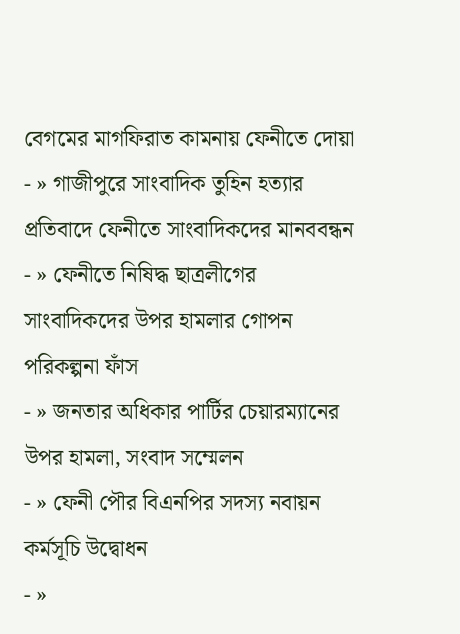বেগমের মাগফিরাত কামনায় ফেনীতে দোয়া
- » গাজীপুরে সাংবাদিক তুহিন হত্যার প্রতিবাদে ফেনীতে সাংবাদিকদের মানববন্ধন
- » ফেনীতে নিষিদ্ধ ছাত্রলীগের সাংবাদিকদের উপর হামলার গোপন পরিকল্পনা ফাঁস
- » জনতার অধিকার পার্টির চেয়ারম্যানের উপর হামলা, সংবাদ সম্মেলন
- » ফেনী পৌর বিএনপির সদস্য নবায়ন কর্মসূচি উদ্বোধন
- »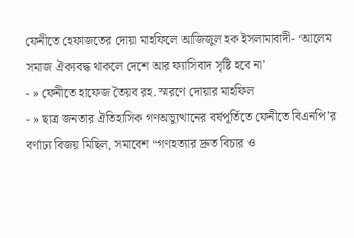ফেনীতে হেফাজতের দোয়া মাহফিলে আজিজুল হক ইসলামাবাদী- ‘আলেম সমাজ ঐক্যবদ্ধ থাকলে দেশে আর ফ্যাসিবাদ সৃষ্টি হবে না’
- » ফেনীতে হাফেজ তৈয়ব রহ. স্মরণে দোয়ার মাহফিল
- » ছাত্র জনতার ঐতিহাসিক গণঅভ্যুত্থানের বর্ষপূর্তিতে ফেনীতে বিএনপি’র বর্ণাঢ্য বিজয় মিছিল, সমাবেশ “গণহত্যার দ্রুত বিচার ও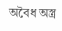অবৈধ অস্ত্র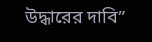উদ্ধারের দাবি”